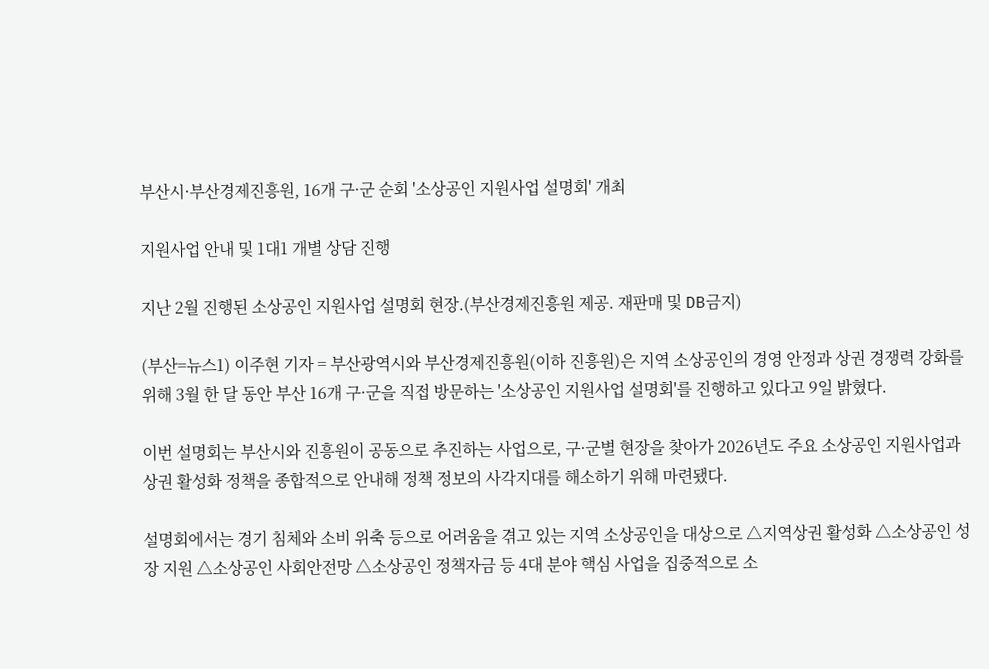부산시·부산경제진흥원, 16개 구·군 순회 '소상공인 지원사업 설명회' 개최

지원사업 안내 및 1대1 개별 상담 진행

지난 2월 진행된 소상공인 지원사업 설명회 현장.(부산경제진흥원 제공. 재판매 및 DB금지)

(부산=뉴스1) 이주현 기자 = 부산광역시와 부산경제진흥원(이하 진흥원)은 지역 소상공인의 경영 안정과 상권 경쟁력 강화를 위해 3월 한 달 동안 부산 16개 구·군을 직접 방문하는 '소상공인 지원사업 설명회'를 진행하고 있다고 9일 밝혔다.

이번 설명회는 부산시와 진흥원이 공동으로 추진하는 사업으로, 구·군별 현장을 찾아가 2026년도 주요 소상공인 지원사업과 상권 활성화 정책을 종합적으로 안내해 정책 정보의 사각지대를 해소하기 위해 마련됐다.

설명회에서는 경기 침체와 소비 위축 등으로 어려움을 겪고 있는 지역 소상공인을 대상으로 △지역상권 활성화 △소상공인 성장 지원 △소상공인 사회안전망 △소상공인 정책자금 등 4대 분야 핵심 사업을 집중적으로 소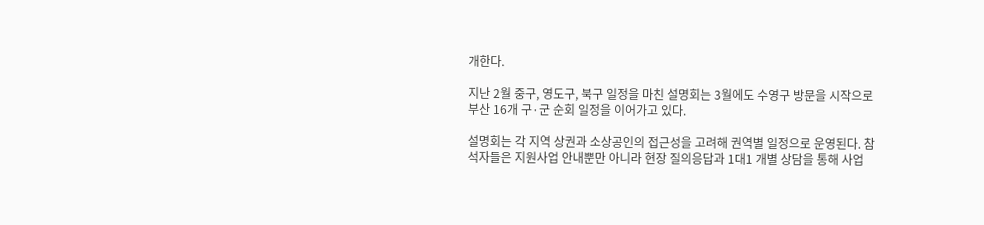개한다.

지난 2월 중구, 영도구, 북구 일정을 마친 설명회는 3월에도 수영구 방문을 시작으로 부산 16개 구·군 순회 일정을 이어가고 있다.

설명회는 각 지역 상권과 소상공인의 접근성을 고려해 권역별 일정으로 운영된다. 참석자들은 지원사업 안내뿐만 아니라 현장 질의응답과 1대1 개별 상담을 통해 사업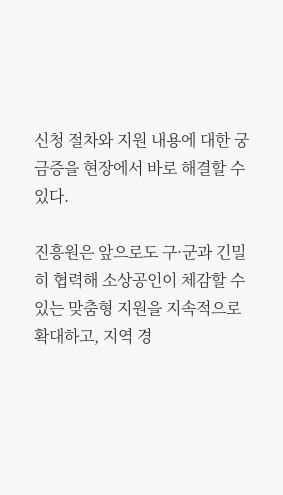신청 절차와 지원 내용에 대한 궁금증을 현장에서 바로 해결할 수 있다.

진흥원은 앞으로도 구·군과 긴밀히 협력해 소상공인이 체감할 수 있는 맞춤형 지원을 지속적으로 확대하고, 지역 경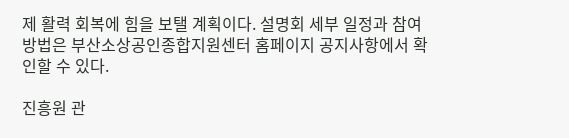제 활력 회복에 힘을 보탤 계획이다. 설명회 세부 일정과 참여 방법은 부산소상공인종합지원센터 홈페이지 공지사항에서 확인할 수 있다.

진흥원 관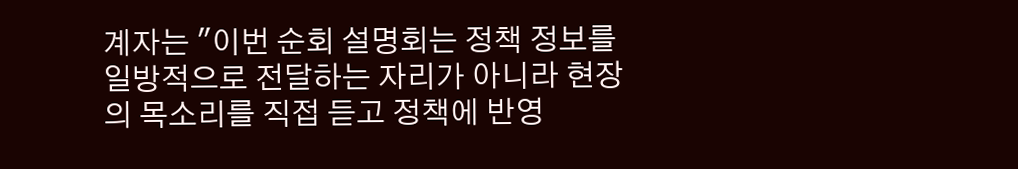계자는 "이번 순회 설명회는 정책 정보를 일방적으로 전달하는 자리가 아니라 현장의 목소리를 직접 듣고 정책에 반영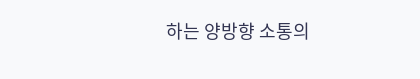하는 양방향 소통의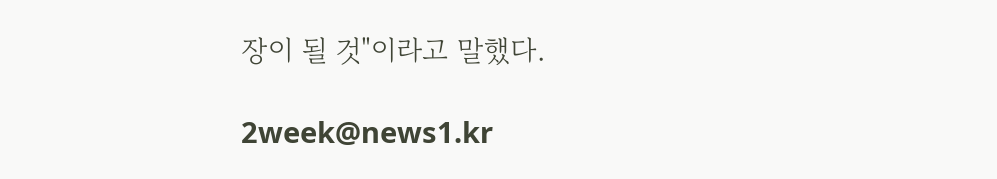장이 될 것"이라고 말했다.

2week@news1.kr